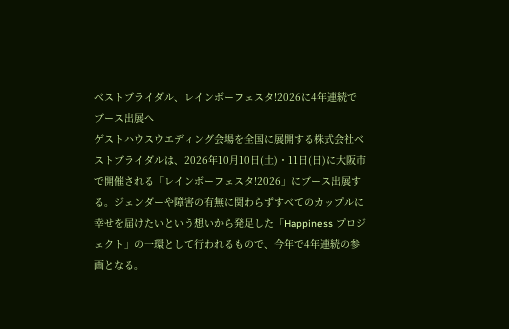ベストブライダル、レインボーフェスタ!2026に4年連続でブース出展へ
ゲストハウスウエディング会場を全国に展開する株式会社ベストブライダルは、2026年10月10日(土)・11日(日)に大阪市で開催される「レインボーフェスタ!2026」にブース出展する。ジェンダーや障害の有無に関わらずすべてのカップルに幸せを届けたいという想いから発足した「Happiness プロジェクト」の一環として行われるもので、今年で4年連続の参画となる。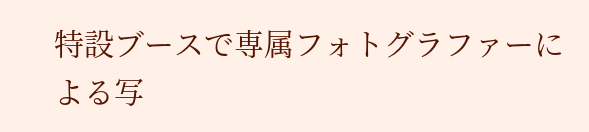特設ブースで専属フォトグラファーによる写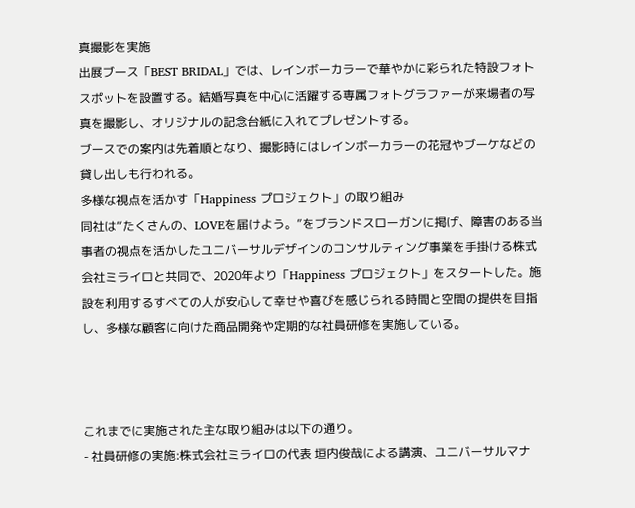真撮影を実施
出展ブース「BEST BRIDAL」では、レインボーカラーで華やかに彩られた特設フォトスポットを設置する。結婚写真を中心に活躍する専属フォトグラファーが来場者の写真を撮影し、オリジナルの記念台紙に入れてプレゼントする。
ブースでの案内は先着順となり、撮影時にはレインボーカラーの花冠やブーケなどの貸し出しも行われる。
多様な視点を活かす「Happiness プロジェクト」の取り組み
同社は“たくさんの、LOVEを届けよう。”をブランドスローガンに掲げ、障害のある当事者の視点を活かしたユニバーサルデザインのコンサルティング事業を手掛ける株式会社ミライロと共同で、2020年より「Happiness プロジェクト」をスタートした。施設を利用するすべての人が安心して幸せや喜びを感じられる時間と空間の提供を目指し、多様な顧客に向けた商品開発や定期的な社員研修を実施している。



これまでに実施された主な取り組みは以下の通り。
- 社員研修の実施:株式会社ミライロの代表 垣内俊哉による講演、ユニバーサルマナ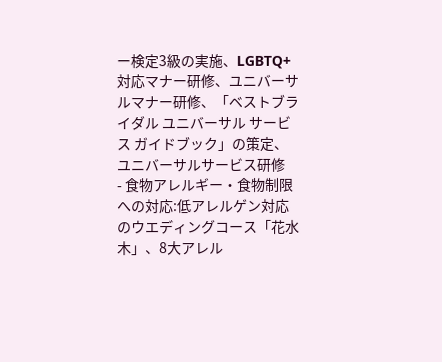ー検定3級の実施、LGBTQ+対応マナー研修、ユニバーサルマナー研修、「ベストブライダル ユニバーサル サービス ガイドブック」の策定、ユニバーサルサービス研修
- 食物アレルギー・食物制限への対応:低アレルゲン対応のウエディングコース「花水木」、8大アレル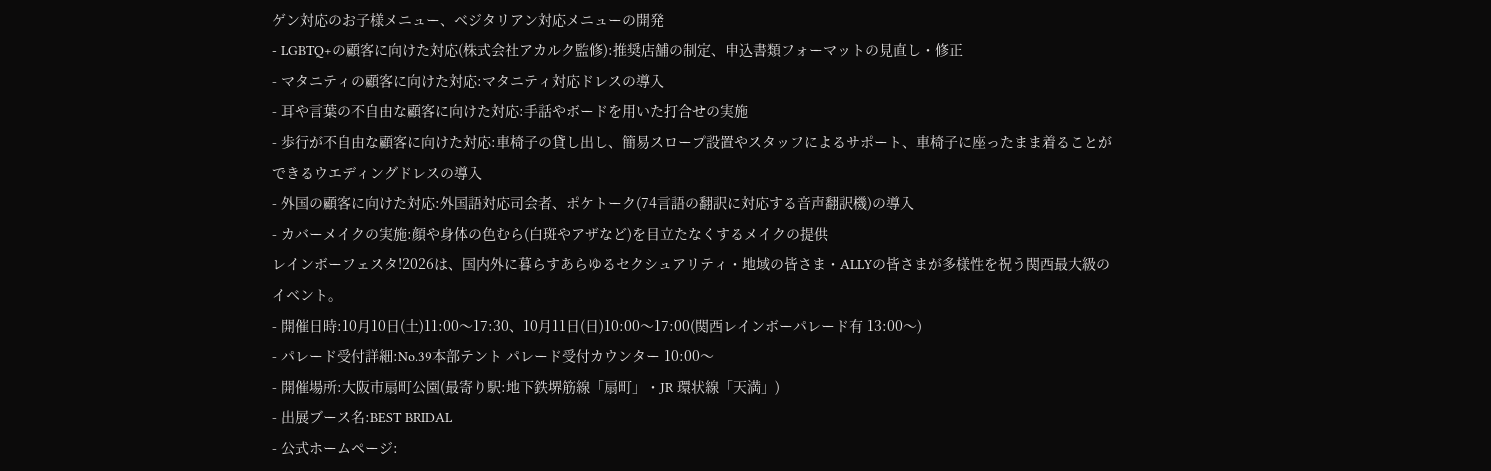ゲン対応のお子様メニュー、ベジタリアン対応メニューの開発
- LGBTQ+の顧客に向けた対応(株式会社アカルク監修):推奨店舗の制定、申込書類フォーマットの見直し・修正
- マタニティの顧客に向けた対応:マタニティ対応ドレスの導入
- 耳や言葉の不自由な顧客に向けた対応:手話やボードを用いた打合せの実施
- 歩行が不自由な顧客に向けた対応:車椅子の貸し出し、簡易スロープ設置やスタッフによるサポート、車椅子に座ったまま着ることができるウエディングドレスの導入
- 外国の顧客に向けた対応:外国語対応司会者、ポケトーク(74言語の翻訳に対応する音声翻訳機)の導入
- カバーメイクの実施:顔や身体の色むら(白斑やアザなど)を目立たなくするメイクの提供
レインボーフェスタ!2026は、国内外に暮らすあらゆるセクシュアリティ・地域の皆さま・ALLYの皆さまが多様性を祝う関西最大級のイベント。
- 開催日時:10月10日(土)11:00〜17:30、10月11日(日)10:00〜17:00(関西レインボーパレード有 13:00〜)
- パレード受付詳細:No.39本部テント パレード受付カウンター 10:00〜
- 開催場所:大阪市扇町公園(最寄り駅:地下鉄堺筋線「扇町」・JR 環状線「天満」)
- 出展ブース名:BEST BRIDAL
- 公式ホームページ: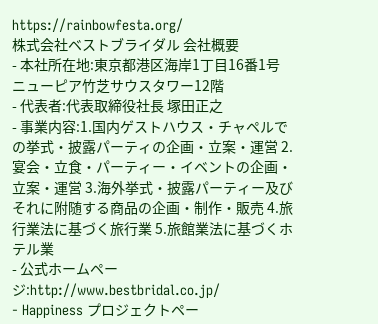https://rainbowfesta.org/
株式会社ベストブライダル 会社概要
- 本社所在地:東京都港区海岸1丁目16番1号 ニューピア竹芝サウスタワー12階
- 代表者:代表取締役社長 塚田正之
- 事業内容:1.国内ゲストハウス・チャペルでの挙式・披露パーティの企画・立案・運営 2.宴会・立食・パーティー・イベントの企画・立案・運営 3.海外挙式・披露パーティー及びそれに附随する商品の企画・制作・販売 4.旅行業法に基づく旅行業 5.旅館業法に基づくホテル業
- 公式ホームページ:http://www.bestbridal.co.jp/
- Happiness プロジェクトペー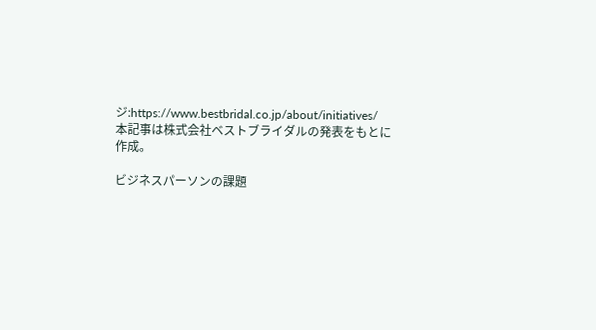ジ:https://www.bestbridal.co.jp/about/initiatives/
本記事は株式会社ベストブライダルの発表をもとに作成。

ビジネスパーソンの課題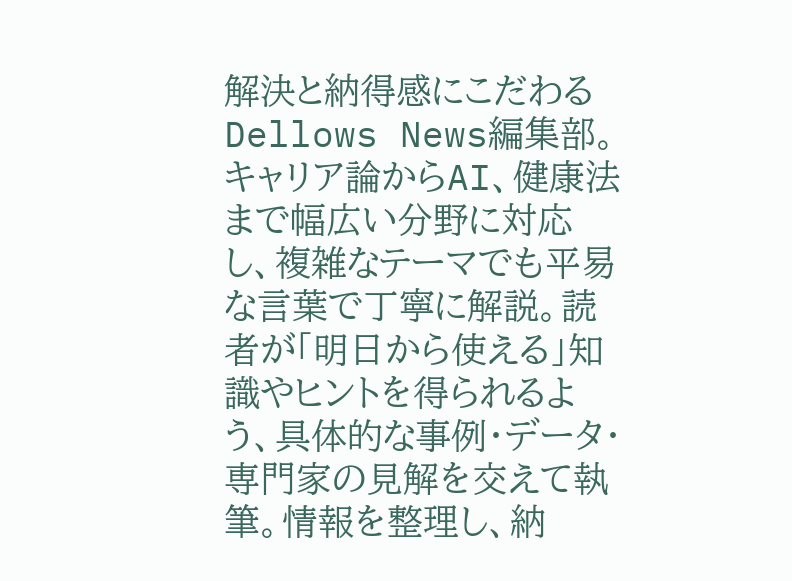解決と納得感にこだわるDellows News編集部。キャリア論からAI、健康法まで幅広い分野に対応し、複雑なテーマでも平易な言葉で丁寧に解説。読者が「明日から使える」知識やヒントを得られるよう、具体的な事例・データ・専門家の見解を交えて執筆。情報を整理し、納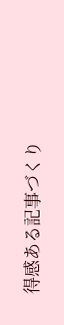得感ある記事づくり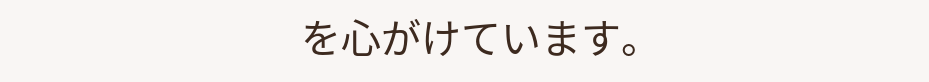を心がけています。